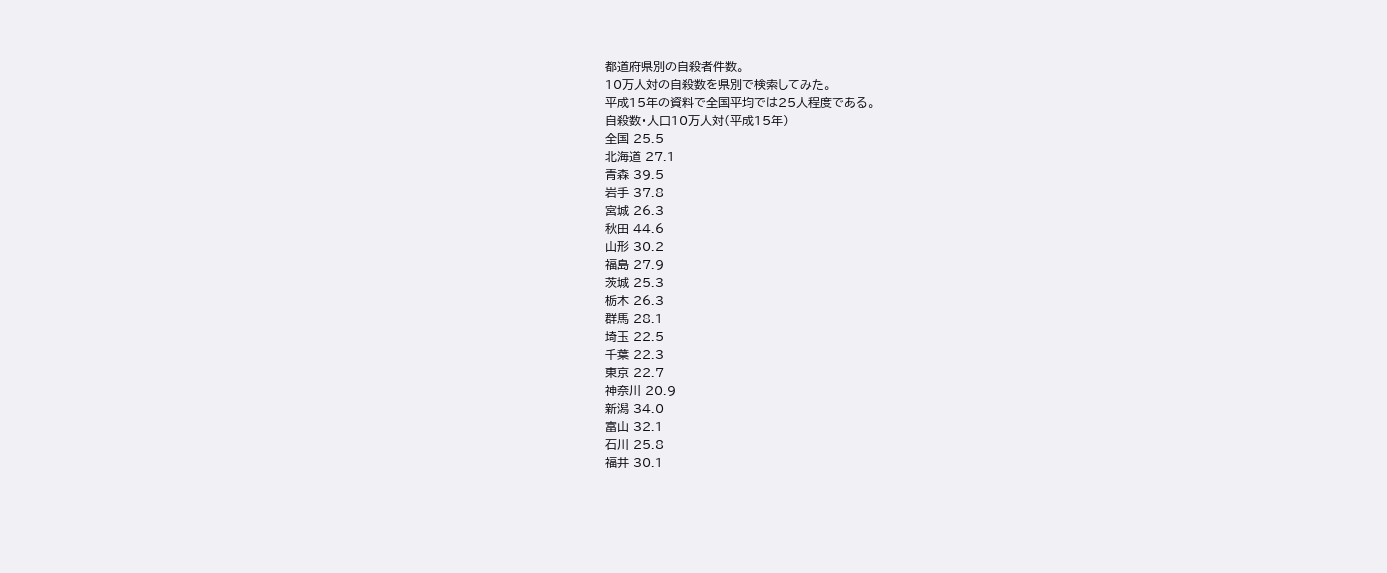都道府県別の自殺者件数。
10万人対の自殺数を県別で検索してみた。
平成15年の資料で全国平均では25人程度である。
自殺数・人口10万人対(平成15年)
全国 25.5
北海道 27.1
青森 39.5
岩手 37.8
宮城 26.3
秋田 44.6
山形 30.2
福島 27.9
茨城 25.3
栃木 26.3
群馬 28.1
埼玉 22.5
千葉 22.3
東京 22.7
神奈川 20.9
新潟 34.0
富山 32.1
石川 25.8
福井 30.1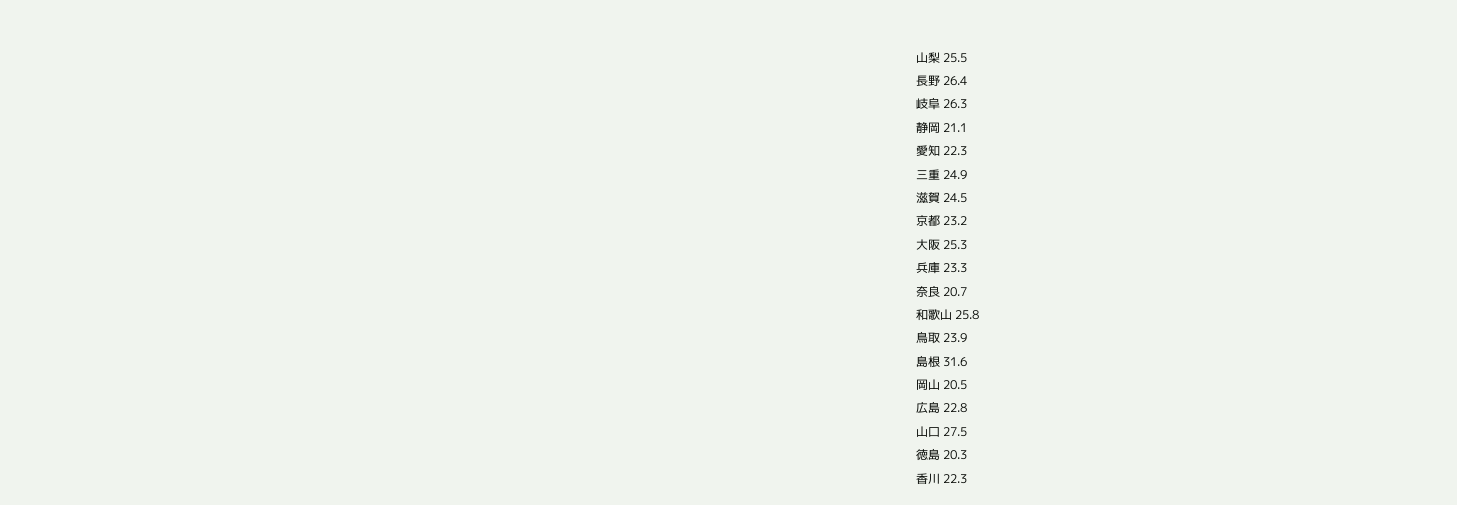山梨 25.5
長野 26.4
岐阜 26.3
静岡 21.1
愛知 22.3
三重 24.9
滋賀 24.5
京都 23.2
大阪 25.3
兵庫 23.3
奈良 20.7
和歌山 25.8
鳥取 23.9
島根 31.6
岡山 20.5
広島 22.8
山口 27.5
徳島 20.3
香川 22.3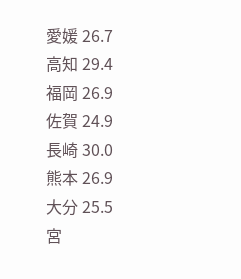愛媛 26.7
高知 29.4
福岡 26.9
佐賀 24.9
長崎 30.0
熊本 26.9
大分 25.5
宮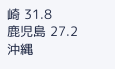崎 31.8
鹿児島 27.2
沖縄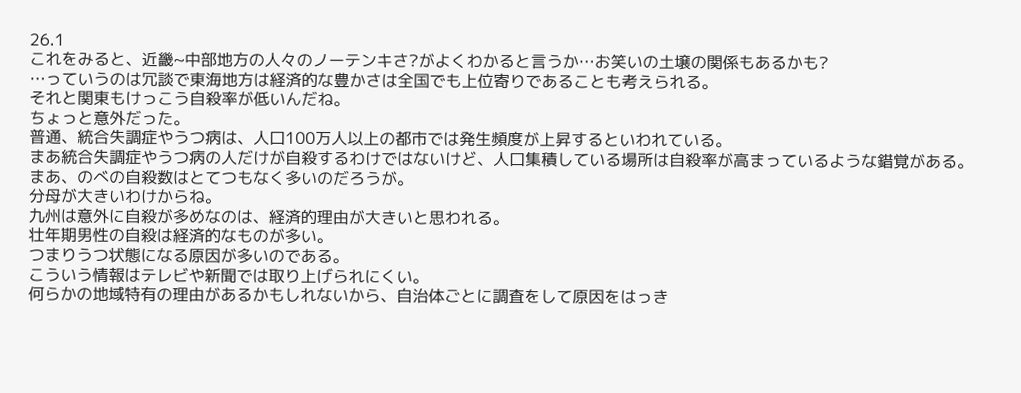26.1
これをみると、近畿~中部地方の人々のノーテンキさ?がよくわかると言うか…お笑いの土壌の関係もあるかも?
…っていうのは冗談で東海地方は経済的な豊かさは全国でも上位寄りであることも考えられる。
それと関東もけっこう自殺率が低いんだね。
ちょっと意外だった。
普通、統合失調症やうつ病は、人口100万人以上の都市では発生頻度が上昇するといわれている。
まあ統合失調症やうつ病の人だけが自殺するわけではないけど、人口集積している場所は自殺率が高まっているような錯覚がある。
まあ、のべの自殺数はとてつもなく多いのだろうが。
分母が大きいわけからね。
九州は意外に自殺が多めなのは、経済的理由が大きいと思われる。
壮年期男性の自殺は経済的なものが多い。
つまりうつ状態になる原因が多いのである。
こういう情報はテレビや新聞では取り上げられにくい。
何らかの地域特有の理由があるかもしれないから、自治体ごとに調査をして原因をはっき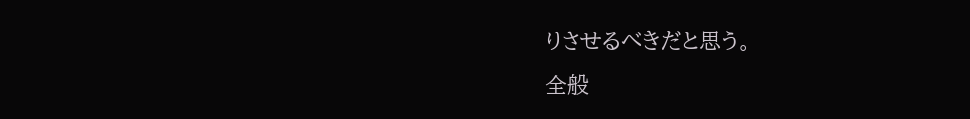りさせるべきだと思う。
全般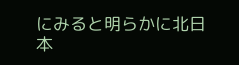にみると明らかに北日本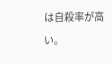は自殺率が高い。